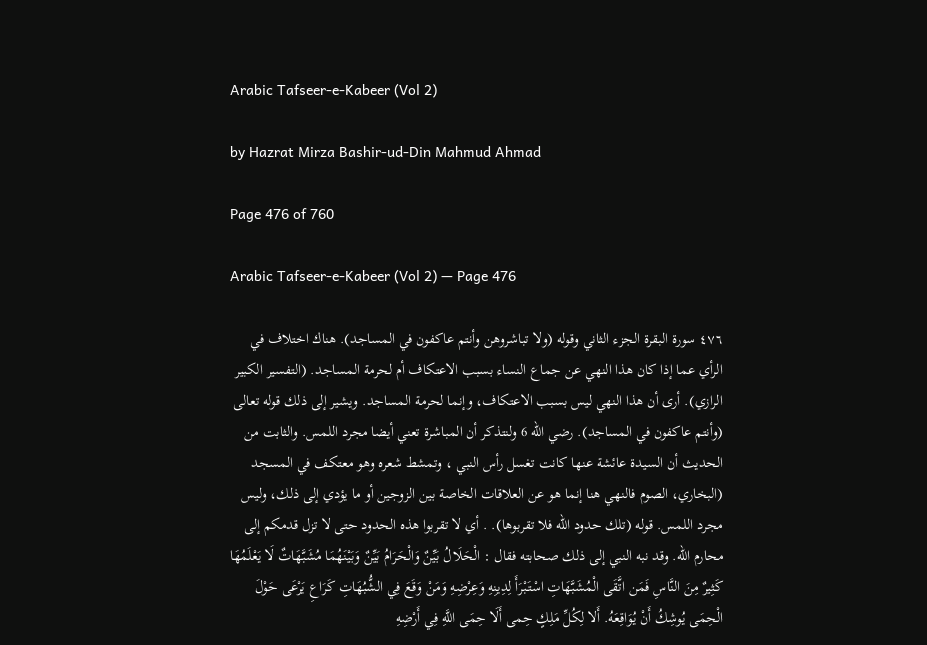Arabic Tafseer-e-Kabeer (Vol 2)

by Hazrat Mirza Bashir-ud-Din Mahmud Ahmad

Page 476 of 760

Arabic Tafseer-e-Kabeer (Vol 2) — Page 476

٤٧٦ سورة البقرة الجزء الثاني وقوله (ولا تباشروهن وأنتم عاكفون في المساجد). هناك اختلاف في الرأي عما إذا كان هذا النهي عن جماع النساء بسبب الاعتكاف أم لحرمة المساجد. (التفسير الكبير الرازي). أرى أن هذا النهي ليس بسبب الاعتكاف، وإنما لحرمة المساجد. ويشير إلى ذلك قوله تعالى (وأنتم عاكفون في المساجد). رضي الله 6 ولنتذكر أن المباشرة تعني أيضا مجرد اللمس. والثابت من الحديث أن السيدة عائشة عنها كانت تغسل رأس النبي ، وتمشط شعره وهو معتكف في المسجد (البخاري، الصوم فالنهي هنا إنما هو عن العلاقات الخاصة بين الزوجين أو ما يؤدي إلى ذلك، وليس مجرد اللمس. قوله (تلك حدود الله فلا تقربوها). . أي لا تقربوا هذه الحدود حتى لا تزل قدمكم إلى محارم الله. وقد نبه النبي إلى ذلك صحابته فقال : الْحَلَالُ بَيِّنٌ وَالْحَرَامُ بَيِّنٌ وَبَيْنَهُمَا مُشَبَّهَاتٌ لَا يَعْلَمُهَا كَثِيرٌ مِنَ النَّاسِ فَمَن اتَّقَى الْمُشَبَّهَاتِ اسْتَبْرَأَ لِدِينِهِ وَعِرْضِهِ وَمَنْ وَقَعَ فِي الشُّبُهَاتِ كَرَاعِ يَرْعَى حَوْلَ الْحِمَى يُوشِكُ أَنْ يُوَاقِعَهُ. أَلا لِكُلِّ مَلِكٍ حِمى أَلَا حِمَى اللَّهِ فِي أَرْضِهِ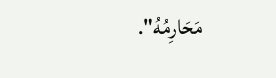مَحَارِمُهُ".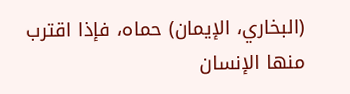(البخاري، الإيمان) حماه، فإذا اقترب منها الإنسان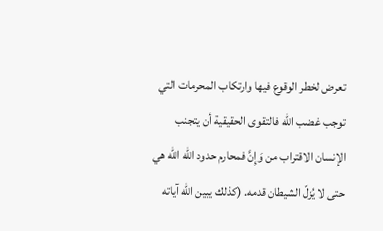تعرض لخطر الوقوع فيها وارتكاب المحرمات التي توجب غضب الله فالتقوى الحقيقية أن يتجنب الإنسان الاقتراب من وَإِنَّ فمحارم حدود الله الله هي حتى لا يُزلّ الشيطان قدمه. (كذلك يبين الله آياته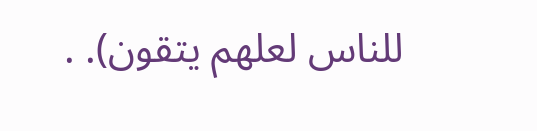للناس لعلهم يتقون). .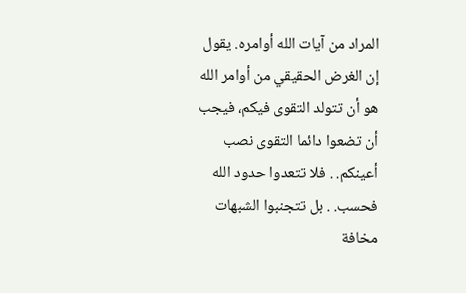المراد من آيات الله أوامره. يقول إن الغرض الحقيقي من أوامر الله هو أن تتولد التقوى فيكم، فيجب أن تضعوا دائما التقوى نصب أعينكم. . فلا تتعدوا حدود الله فحسب. . بل تتجنبوا الشبهات مخافة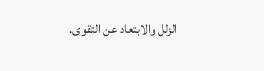الزلل والابتعاد عن التقوى.